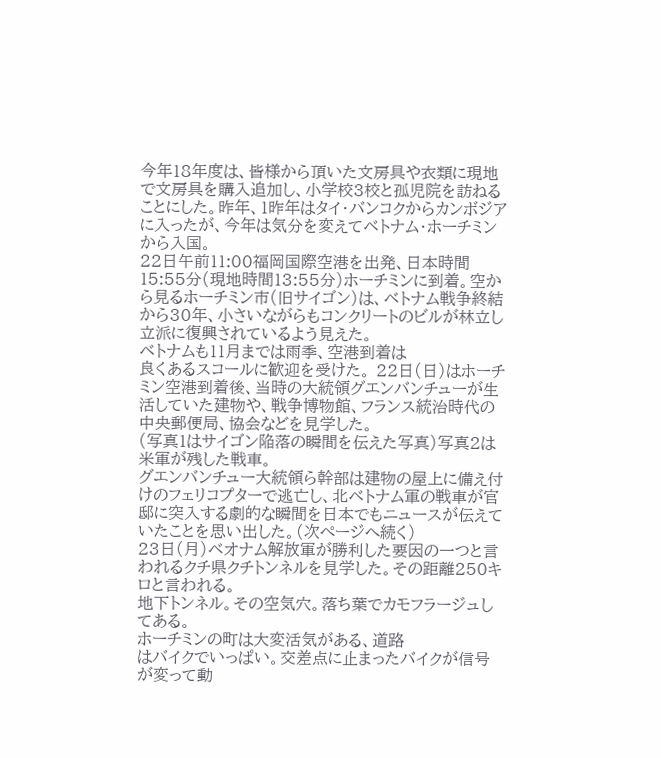今年18年度は、皆様から頂いた文房具や衣類に現地で文房具を購入追加し、小学校3校と孤児院を訪ねることにした。昨年、1昨年はタイ・バンコクからカンボジアに入ったが、今年は気分を変えてベトナム・ホーチミンから入国。
22日午前11:00福岡国際空港を出発、日本時間15:55分(現地時間13:55分)ホーチミンに到着。空から見るホーチミン市(旧サイゴン)は、ベトナム戦争終結から30年、小さいながらもコンクリートのビルが林立し立派に復興されているよう見えた。
ベトナムも11月までは雨季、空港到着は
良くあるスコールに歓迎を受けた。 22日(日)はホーチミン空港到着後、当時の大統領グエンバンチューが生活していた建物や、戦争博物館、フランス統治時代の中央郵便局、協会などを見学した。
(写真1はサイゴン陥落の瞬間を伝えた写真)写真2は米軍が残した戦車。
グエンバンチュー大統領ら幹部は建物の屋上に備え付けのフェリコプターで逃亡し、北ベトナム軍の戦車が官邸に突入する劇的な瞬間を日本でもニュースが伝えていたことを思い出した。(次ぺージへ続く)
23日(月)ベオナム解放軍が勝利した要因の一つと言われるクチ県クチトンネルを見学した。その距離250キロと言われる。
地下トンネル。その空気穴。落ち葉でカモフラージュしてある。
ホーチミンの町は大変活気がある、道路
はバイクでいっぱい。交差点に止まったバイクが信号が変って動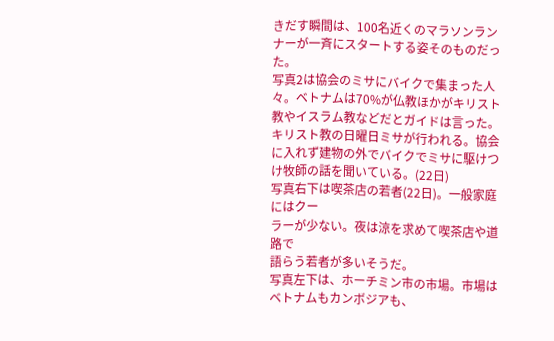きだす瞬間は、100名近くのマラソンランナーが一斉にスタートする姿そのものだった。
写真2は協会のミサにバイクで集まった人々。ベトナムは70%が仏教ほかがキリスト教やイスラム教などだとガイドは言った。キリスト教の日曜日ミサが行われる。協会に入れず建物の外でバイクでミサに駆けつけ牧師の話を聞いている。(22日)
写真右下は喫茶店の若者(22日)。一般家庭にはクー
ラーが少ない。夜は涼を求めて喫茶店や道路で
語らう若者が多いそうだ。
写真左下は、ホーチミン市の市場。市場はベトナムもカンボジアも、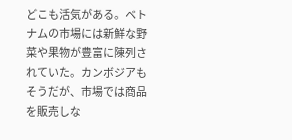どこも活気がある。ベトナムの市場には新鮮な野菜や果物が豊富に陳列されていた。カンボジアもそうだが、市場では商品を販売しな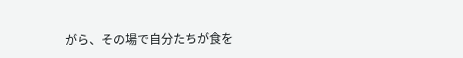がら、その場で自分たちが食を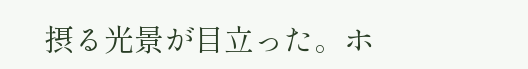摂る光景が目立った。ホ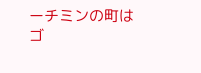ーチミンの町はゴ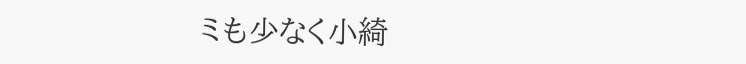ミも少なく小綺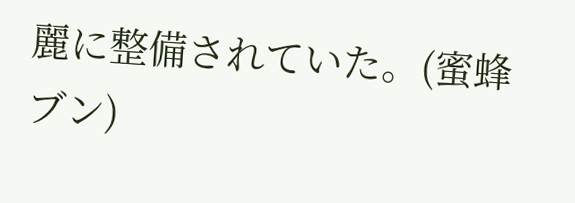麗に整備されていた。(蜜蜂ブン)